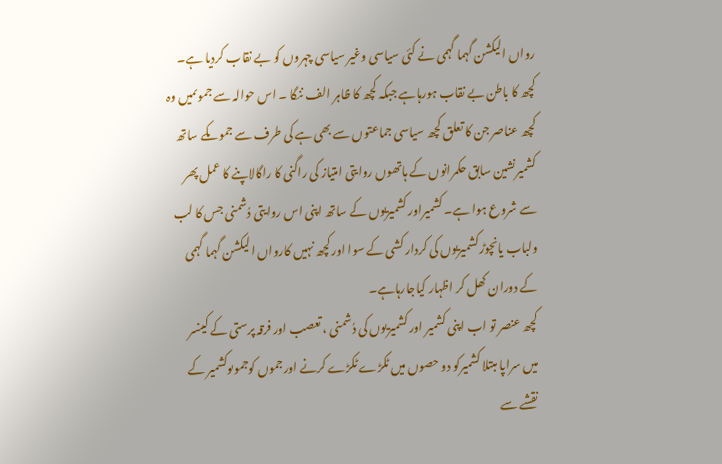رواں الیکشن گہما گہمی نے کئی سیاسی وغیر سیاسی چہروں کو بے نقاب کردیا ہے۔ کچھ کا باطن بے نقاب ہورہاہے جبکہ کچھ کا ظاہر الف ننگا ۔ اس حوالہ سے جموںمیں وہ کچھ عناصر جن کا تعلق کچھ سیاسی جماعتوں سے بھی ہے کی طرف سے جموںکے ساتھ کشمیرنشین سابق حکمرانوں کے ہاتھوں روایتی امتیاز کی راگنی کا راگالاپنے کا عمل پھر سے شروع ہوا ہے۔ کشمیراور کشمیریوں کے ساتھ اپنی اس روایتی دُشمنی جس کا لب ولباب یانچوڑ کشمیریوں کی کردار کشی کے سوا اور کچھ نہیں کارواں الیکشن گہما گہمی کے دوران کھل کر اظہار کیاجارہاہے۔
کچھ عنصر تو اب اپنی کشمیر اور کشمیریوں کی دُشمنی ، تعصب اور فرقہ پرستی کے کینسر میں سراپا مبتلا کشمیرکو دو حصوں میں ٹکڑے ٹکڑے کرنے اورجموں کوجموںوکشمیر کے نقشے سے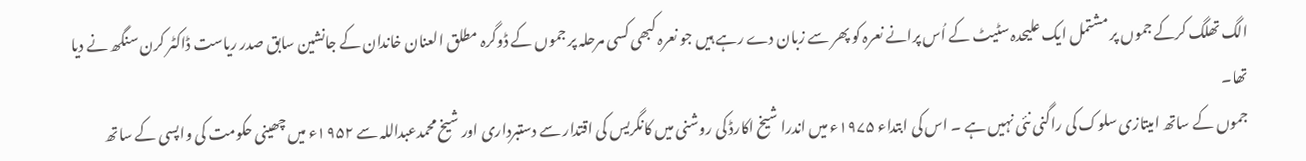الگ تھلگ کرکے جموں پر مشتمل ایک علیحدہ سٹیٹ کے اُس پرانے نعرہ کو پھر سے زبان دے رہے ہیں جو نعرہ کبھی کسی مرحلہ پر جموں کے ڈوگرہ مطلق العنان خاندان کے جانشین سابق صدر ریاست ڈاکٹر کرن سنگھ نے دیا تھا۔
جموں کے ساتھ امیتازی سلوک کی راگنی نئی نہیں ہے ۔ اس کی ابتداء ۱۹۷۵ء میں اندرا شیخ اکارڈ کی روشنی میں کانگریس کی اقتدار سے دستبرداری اور شیخ محمدعبداللہ سے ۱۹۵۲ء میں چھینی حکومت کی واپسی کے ساتھ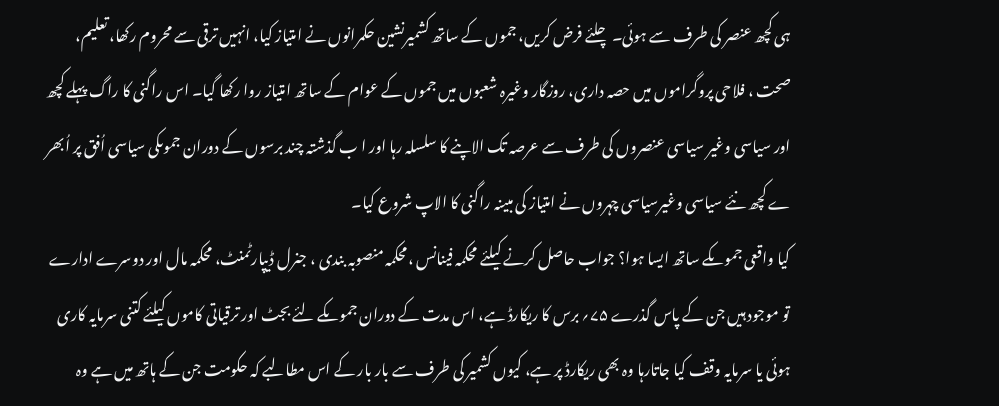ہی کچھ عنصر کی طرف سے ہوئی۔ چلئے فرض کریں، جموں کے ساتھ کشمیرنشین حکمرانوں نے امتیاز کیا، انہیں ترقی سے محروم رکھا، تعلیم، صحت ، فلاحی پروگراموں میں حصہ داری، روزگار وغیرہ شعبوں میں جموں کے عوام کے ساتھ امتیاز روا رکھا گیا۔ اس راگنی کا راگ پہلے کچھ اور سیاسی وغیر سیاسی عنصروں کی طرف سے عرصہ تک الاپنے کا سلسلہ رہا اور ا ب گذشتہ چند برسوں کے دوران جموںکی سیاسی اُفق پر اُبھر ے کچھ نئے سیاسی وغیرسیاسی چہروں نے امتیاز کی مبینہ راگنی کا الاپ شروع کیا۔
کیا واقعی جموںکے ساتھ ایسا ہوا؟ جواب حاصل کرنے کیلئے محکمہ فینانس ،محکمہ منصوبہ بندی ، جنرل ڈیپارٹمنٹ، محکمہ مال اور دوسرے ادارے تو موجود ہیں جن کے پاس گذرے ۷۵؍ برس کا ریکارڈ ہے، اس مدت کے دوران جموںکے لئے بجٹ اور ترقیاتی کاموں کیلئے کتنی سرمایہ کاری ہوئی یا سرمایہ وقف کیا جاتارہا وہ بھی ریکارڈ پر ہے، کیوں کشمیر کی طرف سے بار بار کے اس مطالبے کہ حکومت جن کے ہاتھ میں ہے وہ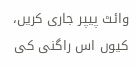وائٹ پیپر جاری کریں، کیوں اس راگنی کی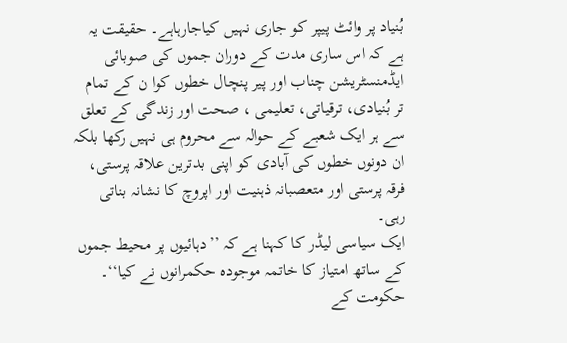بُنیاد پر وائٹ پیپر کو جاری نہیں کیاجارہاہے۔ حقیقت یہ ہے کہ اس ساری مدت کے دوران جموں کی صوبائی ایڈمنسٹریشن چناب اور پیر پنچال خطوں کوا ن کے تمام تر بُنیادی، ترقیاتی، تعلیمی ، صحت اور زندگی کے تعلق سے ہر ایک شعبے کے حوالہ سے محروم ہی نہیں رکھا بلکہ ان دونوں خطوں کی آبادی کو اپنی بدترین علاقہ پرستی، فرقہ پرستی اور متعصبانہ ذہنیت اور اپروچ کا نشانہ بناتی رہی۔
ایک سیاسی لیڈر کا کہنا ہے کہ ’’دہائیوں پر محیط جموں کے ساتھ امتیاز کا خاتمہ موجودہ حکمرانوں نے کیا‘‘۔ حکومت کے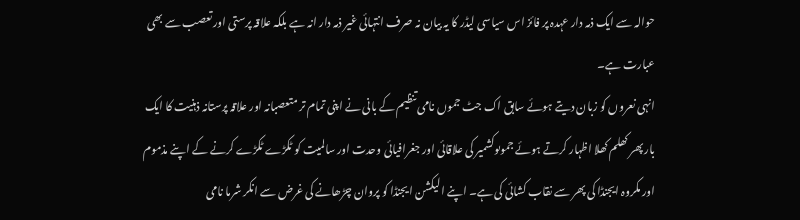حوالہ سے ایک ذمہ دار عہدہ پر فائز اس سیاسی لیڈر کا یہ بیان نہ صرف انتہائی غیر ذمہ دار انہ ہے بلکہ علاقہ پرستی اور تعصب سے بھی عبارت ہے۔
انہی نعروں کو زبان دیتے ہوئے سابق اک جٹ جموں نامی تنظیم کے بانی نے اپنی تمام تر متعصبانہ اور علاقہ پرستانہ ذہنیت کا ایک بار پھر کھلم کھلا اظہار کرتے ہوئے جموںوکشمیر کی علاقائی اور جغرافیائی وحدت اور سالمیت کو ٹکڑے ٹکڑے کرنے کے اپنے مذموم اور مکروہ ایجنڈا کی پھر سے نقاب کشائی کی ہے۔ اپنے الیکشن ایجنڈا کو پروان چڑھانے کی غرض سے انکر شرما نامی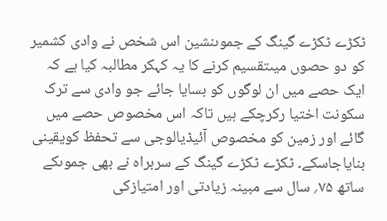ٹکڑے ٹکڑے گینگ کے جموںنشین اس شخص نے وادی کشمیر کو دو حصوں میںتقسیم کرنے کا یہ کہکر مطالبہ کیا ہے کہ ایک حصے میں ان لوگوں کو بسایا جائے جو وادی سے ترک سکونت اختیا رکرچکے ہیں تاکہ اس مخصوص حصے میں گائے اور زمین کو مخصوص آئیڈیالوجی سے تحفظ کویقینی بنایاجاسکے۔ ٹکڑے ٹکڑے گینگ کے سربراہ نے بھی جموںکے ساتھ ۷۵؍ سال سے مبینہ زیادتی اور امتیازکی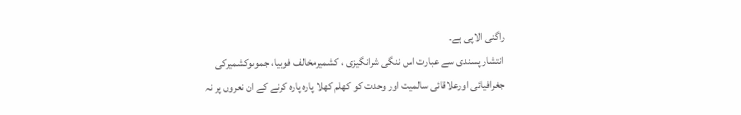راگنی الاپی ہے۔
انتشار پسندی سے عبارت اس ننگی شرانگیزی ، کشمیرمخالف فوبیا، جموںوکشمیرکی جغرافیائی اورعلاقائی سالمیت اور وحدت کو کھلم کھلا پارہ پارہ کرنے کے ان نعروں پر نہ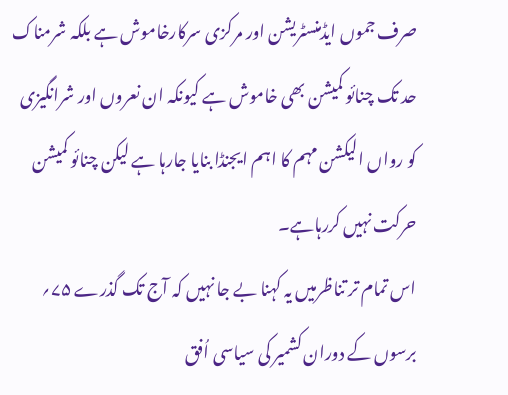صرف جموں ایڈمنسٹریشن اور مرکزی سرکارخاموش ہے بلکہ شرمناک حد تک چنائو کمیشن بھی خاموش ہے کیونکہ ان نعروں اور شرانگیزی کو رواں الیکشن مہم کا اہم ایجنڈا بنایا جارہا ہے لیکن چنائو کمیشن حرکت نہیں کررہاہے۔
اس تمام تر تناظرمیں یہ کہنا بے جا نہیں کہ آج تک گذرے ۷۵؍ برسوں کے دوران کشمیر کی سیاسی اُفق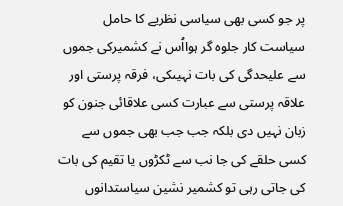پر جو کسی بھی سیاسی نظریے کا حامل سیاست کار جلوہ گر ہوااُس نے کشمیرکی جموں سے علیحدگی کی بات نہیںکی، فرقہ پرستی اور علاقہ پرستی سے عبارت کسی علاقائی جنون کو زبان نہیں دی بلکہ جب جب بھی جموں سے کسی حلقے کی جا نب سے ٹکڑوں یا تقیم کی بات کی جاتی رہی تو کشمیر نشین سیاستدانوں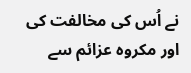نے اُس کی مخالفت کی اور مکروہ عزائم سے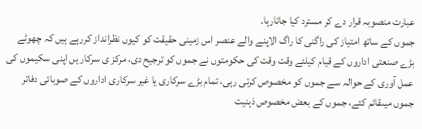عبارت منصوبہ قرار دے کر مسترد کیا جاتارہا۔
جموں کے ساتھ امتیاز کی راگنی کا راگ الاپنے والے عنصر اس زمینی حقیقت کو کیوں نظرانداز کررہے ہیں کہ چھوٹے بڑے صنعتی اداروں کے قیام کیلئے وقت وقت کی حکومتوں نے جموں کو ترجیح دی، مرکز ی سرکار یں اپنی سکیموں کی عمل آوری کے حوالہ سے جموں کو مخصوص کرتی رہی، تمام بڑے سرکاری یا غیر سرکاری اداروں کے صوبائی دفاتر جموں میںقائم کئے، جموں کے بعض مخصوص ذہنیت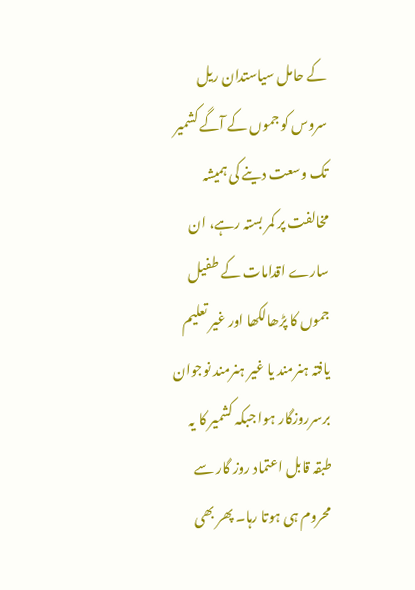کے حامل سیاستدان ریل سروس کو جموں کے آگے کشمیر تک وسعت دینے کی ہمیشہ مخالفت پر کمر بستہ رہے، ان سارے اقدامات کے طفیل جموں کا پڑھالکھا اور غیر تعلیم یافتہ ہنرمند یا غیر ہنرمند نوجوان برسرروزگار ہوا جبکہ کشمیر کا یہ طبقہ قابل اعتماد روز گار سے محروم ہی ہوتا رہا۔ پھر بھی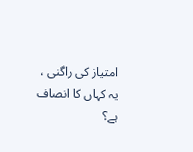امتیاز کی راگنی ، یہ کہاں کا انصاف ہے؟